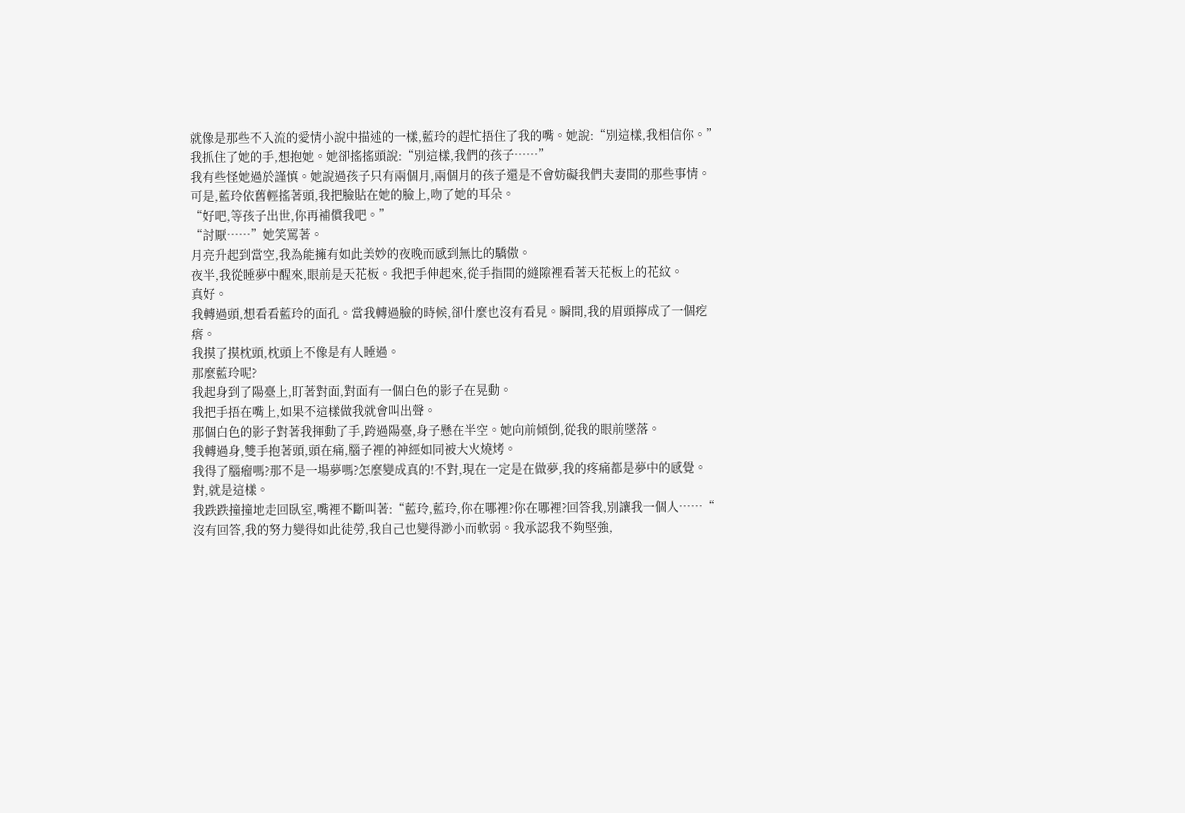就像是那些不入流的愛情小說中描述的一樣,藍玲的趕忙捂住了我的嘴。她說:“別這樣,我相信你。”
我抓住了她的手,想抱她。她卻搖搖頭說:“別這樣,我們的孩子……”
我有些怪她過於謹慎。她說過孩子只有兩個月,兩個月的孩子還是不會妨礙我們夫妻間的那些事情。
可是,藍玲依舊輕搖著頭,我把臉貼在她的臉上,吻了她的耳朵。
“好吧,等孩子出世,你再補償我吧。”
“討厭……”她笑罵著。
月亮升起到當空,我為能擁有如此美妙的夜晚而感到無比的驕傲。
夜半,我從睡夢中醒來,眼前是天花板。我把手伸起來,從手指間的縫隙裡看著天花板上的花紋。
真好。
我轉過頭,想看看藍玲的面孔。當我轉過臉的時候,卻什麼也沒有看見。瞬間,我的眉頭擰成了一個疙瘩。
我摸了摸枕頭,枕頭上不像是有人睡過。
那麼藍玲呢?
我起身到了陽臺上,盯著對面,對面有一個白色的影子在晃動。
我把手捂在嘴上,如果不這樣做我就會叫出聲。
那個白色的影子對著我揮動了手,跨過陽臺,身子懸在半空。她向前傾倒,從我的眼前墜落。
我轉過身,雙手抱著頭,頭在痛,腦子裡的神經如同被大火燒烤。
我得了腦瘤嗎?那不是一場夢嗎?怎麼變成真的!不對,現在一定是在做夢,我的疼痛都是夢中的感覺。
對,就是這樣。
我跌跌撞撞地走回臥室,嘴裡不斷叫著:“藍玲,藍玲,你在哪裡?你在哪裡?回答我,別讓我一個人……“
沒有回答,我的努力變得如此徒勞,我自己也變得渺小而軟弱。我承認我不夠堅強,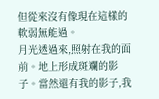但從來沒有像現在這樣的軟弱無能過。
月光透過來,照射在我的面前。地上形成斑斕的影子。當然還有我的影子,我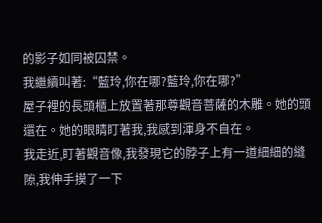的影子如同被囚禁。
我繼續叫著:“藍玲,你在哪?藍玲,你在哪?”
屋子裡的長頭櫃上放置著那尊觀音菩薩的木雕。她的頭還在。她的眼睛盯著我,我感到渾身不自在。
我走近,盯著觀音像,我發現它的脖子上有一道細細的縫隙,我伸手摸了一下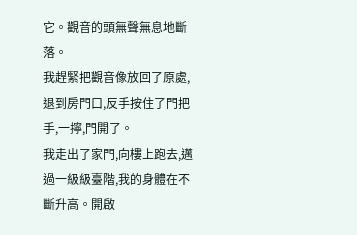它。觀音的頭無聲無息地斷落。
我趕緊把觀音像放回了原處,退到房門口,反手按住了門把手,一擰,門開了。
我走出了家門,向樓上跑去,邁過一級級臺階,我的身體在不斷升高。開啟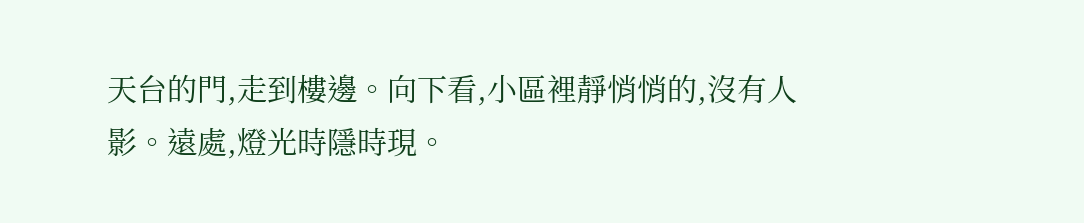天台的門,走到樓邊。向下看,小區裡靜悄悄的,沒有人影。遠處,燈光時隱時現。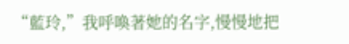“藍玲,”我呼喚著她的名字,慢慢地把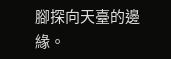腳探向天臺的邊緣。